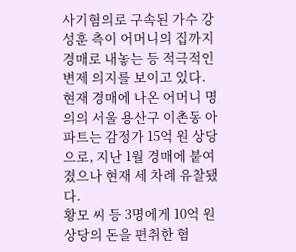사기혐의로 구속된 가수 강성훈 측이 어머니의 집까지 경매로 내놓는 등 적극적인 변제 의지를 보이고 있다.
현재 경매에 나온 어머니 명의의 서울 용산구 이촌동 아파트는 감정가 15억 원 상당으로, 지난 1월 경매에 붙여졌으나 현재 세 차례 유찰됐다.
황모 씨 등 3명에게 10억 원 상당의 돈을 편취한 혐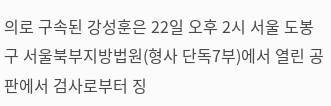의로 구속된 강성훈은 22일 오후 2시 서울 도봉구 서울북부지방법원(형사 단독7부)에서 열린 공판에서 검사로부터 징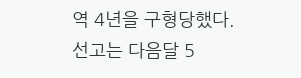역 4년을 구형당했다.
선고는 다음달 5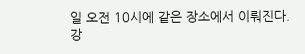일 오전 10시에 같은 장소에서 이뤄진다.
강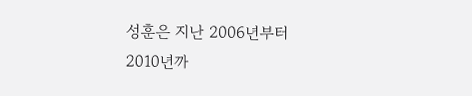성훈은 지난 2006년부터 2010년까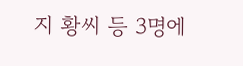지 황씨 등 3명에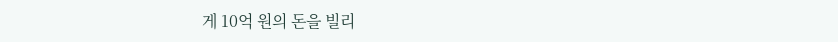게 10억 원의 돈을 빌리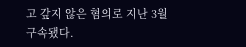고 갚지 않은 혐의로 지난 3월 구속됐다.